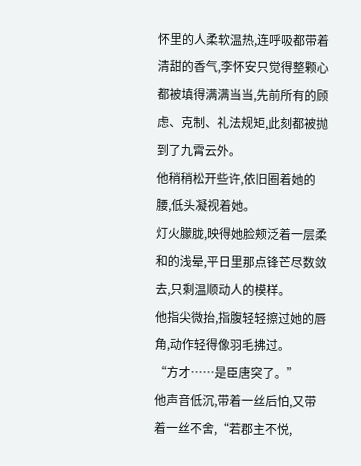怀里的人柔软温热,连呼吸都带着清甜的香气,李怀安只觉得整颗心都被填得满满当当,先前所有的顾虑、克制、礼法规矩,此刻都被抛到了九霄云外。
他稍稍松开些许,依旧圈着她的腰,低头凝视着她。
灯火朦胧,映得她脸颊泛着一层柔和的浅晕,平日里那点锋芒尽数敛去,只剩温顺动人的模样。
他指尖微抬,指腹轻轻擦过她的唇角,动作轻得像羽毛拂过。
“方才……是臣唐突了。”
他声音低沉,带着一丝后怕,又带着一丝不舍,“若郡主不悦,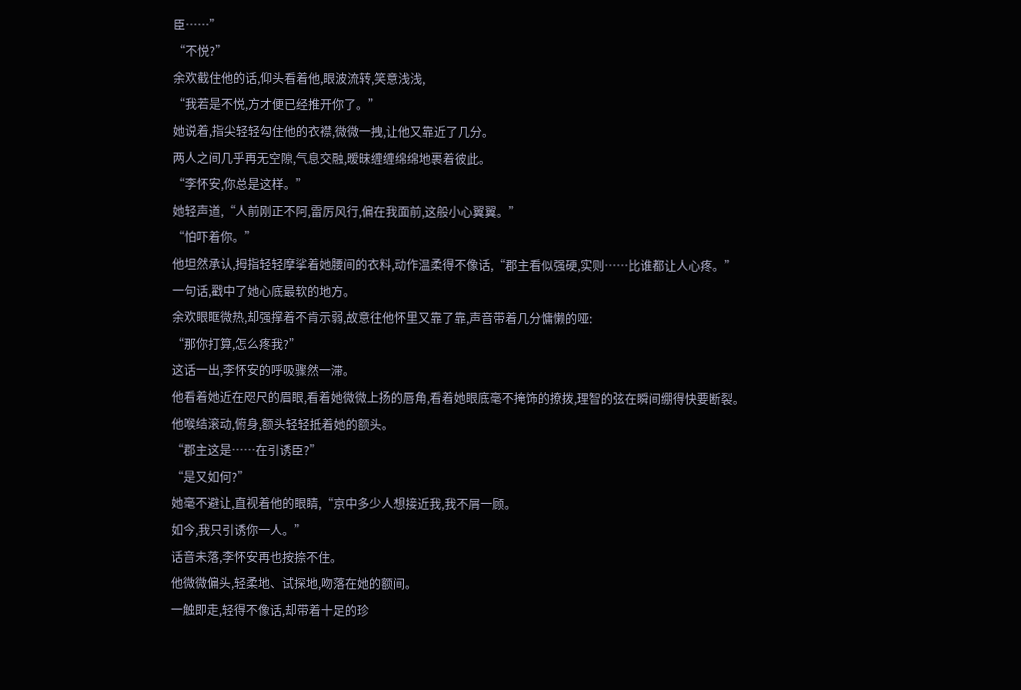臣……”
“不悦?”
余欢截住他的话,仰头看着他,眼波流转,笑意浅浅,
“我若是不悦,方才便已经推开你了。”
她说着,指尖轻轻勾住他的衣襟,微微一拽,让他又靠近了几分。
两人之间几乎再无空隙,气息交融,暧昧缠缠绵绵地裹着彼此。
“李怀安,你总是这样。”
她轻声道,“人前刚正不阿,雷厉风行,偏在我面前,这般小心翼翼。”
“怕吓着你。”
他坦然承认,拇指轻轻摩挲着她腰间的衣料,动作温柔得不像话,“郡主看似强硬,实则……比谁都让人心疼。”
一句话,戳中了她心底最软的地方。
余欢眼眶微热,却强撑着不肯示弱,故意往他怀里又靠了靠,声音带着几分慵懒的哑:
“那你打算,怎么疼我?”
这话一出,李怀安的呼吸骤然一滞。
他看着她近在咫尺的眉眼,看着她微微上扬的唇角,看着她眼底毫不掩饰的撩拨,理智的弦在瞬间绷得快要断裂。
他喉结滚动,俯身,额头轻轻抵着她的额头。
“郡主这是……在引诱臣?”
“是又如何?”
她毫不避让,直视着他的眼睛,“京中多少人想接近我,我不屑一顾。
如今,我只引诱你一人。”
话音未落,李怀安再也按捺不住。
他微微偏头,轻柔地、试探地,吻落在她的额间。
一触即走,轻得不像话,却带着十足的珍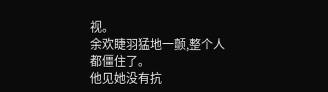视。
余欢睫羽猛地一颤,整个人都僵住了。
他见她没有抗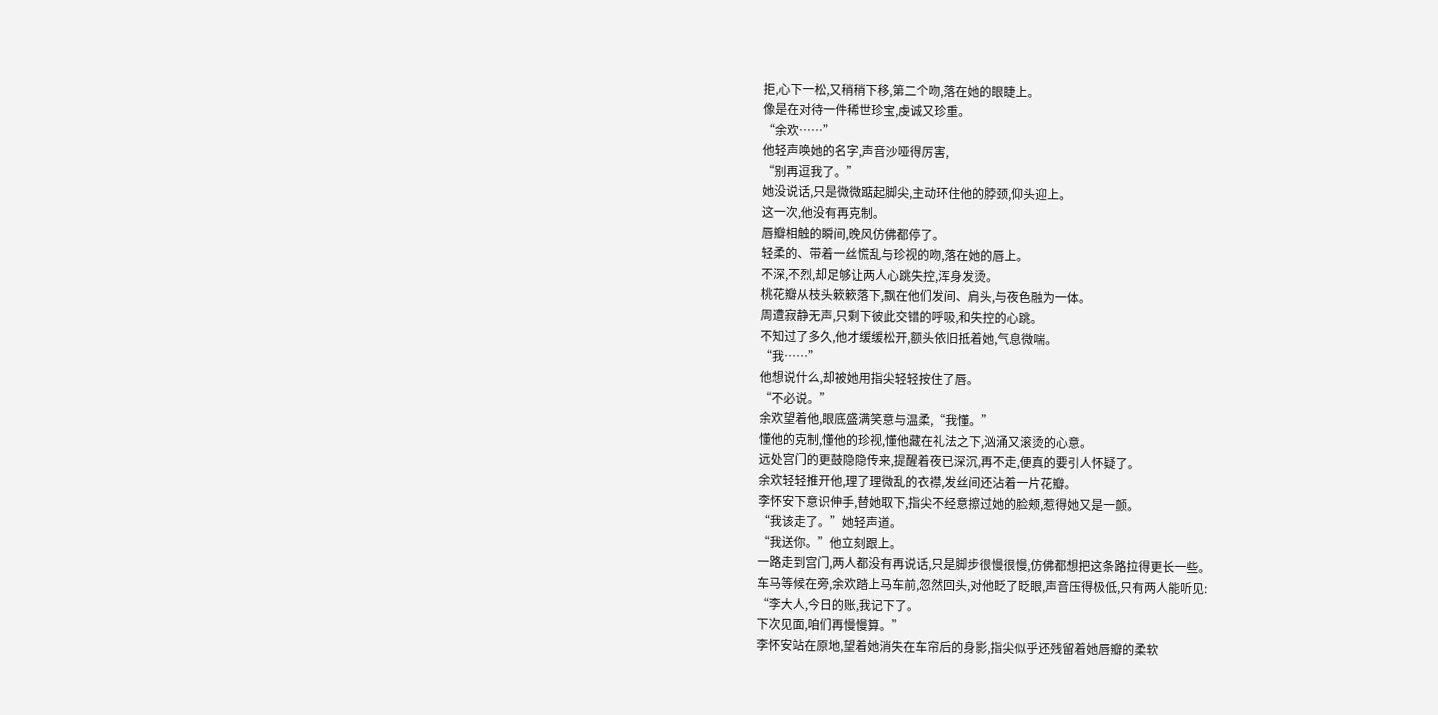拒,心下一松,又稍稍下移,第二个吻,落在她的眼睫上。
像是在对待一件稀世珍宝,虔诚又珍重。
“余欢……”
他轻声唤她的名字,声音沙哑得厉害,
“别再逗我了。”
她没说话,只是微微踮起脚尖,主动环住他的脖颈,仰头迎上。
这一次,他没有再克制。
唇瓣相触的瞬间,晚风仿佛都停了。
轻柔的、带着一丝慌乱与珍视的吻,落在她的唇上。
不深,不烈,却足够让两人心跳失控,浑身发烫。
桃花瓣从枝头簌簌落下,飘在他们发间、肩头,与夜色融为一体。
周遭寂静无声,只剩下彼此交错的呼吸,和失控的心跳。
不知过了多久,他才缓缓松开,额头依旧抵着她,气息微喘。
“我……”
他想说什么,却被她用指尖轻轻按住了唇。
“不必说。”
余欢望着他,眼底盛满笑意与温柔,“我懂。”
懂他的克制,懂他的珍视,懂他藏在礼法之下,汹涌又滚烫的心意。
远处宫门的更鼓隐隐传来,提醒着夜已深沉,再不走,便真的要引人怀疑了。
余欢轻轻推开他,理了理微乱的衣襟,发丝间还沾着一片花瓣。
李怀安下意识伸手,替她取下,指尖不经意擦过她的脸颊,惹得她又是一颤。
“我该走了。”她轻声道。
“我送你。”他立刻跟上。
一路走到宫门,两人都没有再说话,只是脚步很慢很慢,仿佛都想把这条路拉得更长一些。
车马等候在旁,余欢踏上马车前,忽然回头,对他眨了眨眼,声音压得极低,只有两人能听见:
“李大人,今日的账,我记下了。
下次见面,咱们再慢慢算。”
李怀安站在原地,望着她消失在车帘后的身影,指尖似乎还残留着她唇瓣的柔软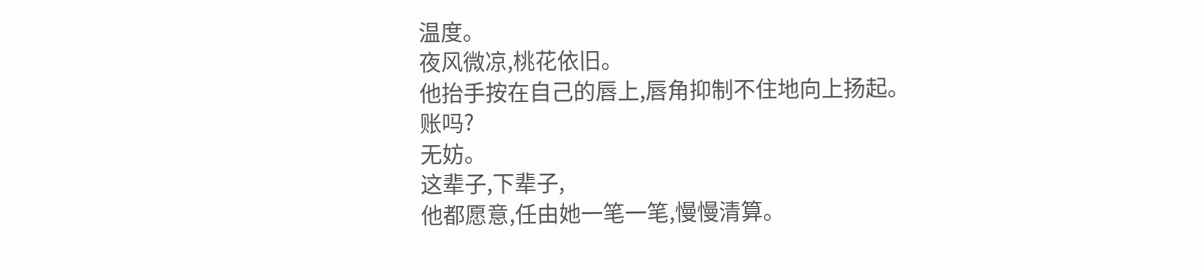温度。
夜风微凉,桃花依旧。
他抬手按在自己的唇上,唇角抑制不住地向上扬起。
账吗?
无妨。
这辈子,下辈子,
他都愿意,任由她一笔一笔,慢慢清算。